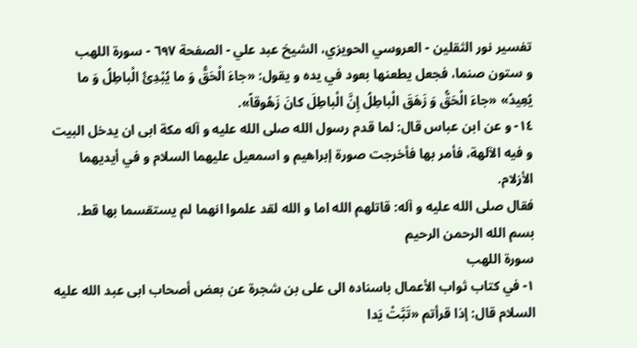تفسير نور الثقلين - العروسي الحويزي، الشيخ عبد علي - الصفحة ٦٩٧ - سورة اللهب
و ستون صنما، فجعل يطعنها بعود في يده و يقول: «جاءَ الْحَقُّ وَ ما يُبْدِئُ الْباطِلُ وَ ما يُعِيدُ» «جاءَ الْحَقُّ وَ زَهَقَ الْباطِلُ إِنَّ الْباطِلَ كانَ زَهُوقاً».
١٤- و عن ابن عباس قال: لما قدم رسول الله صلى الله عليه و آله مكة ابى ان يدخل البيت و فيه الآلهة، فأمر بها فأخرجت صورة إبراهيم و اسمعيل عليهما السلام و في أيديهما الأزلام.
فقال صلى الله عليه و آله: قاتلهم الله اما و الله لقد علموا انهما لم يستقسما بها قط.
بسم الله الرحمن الرحيم
سورة اللهب
١- في كتاب ثواب الأعمال باسناده الى على بن شجرة عن بعض أصحاب ابى عبد الله عليه السلام قال: إذا قرأتم «تَبَّتْ يَدا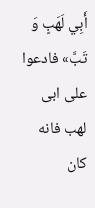أَبِي لَهَبٍ وَ تَبَّ» فادعوا على ابى لهب فانه كان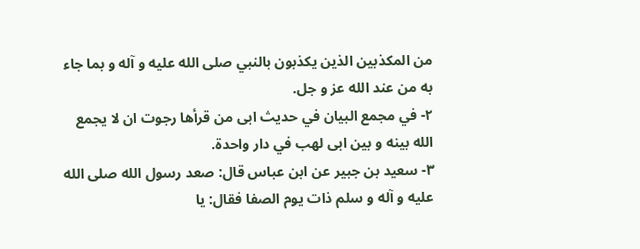من المكذبين الذين يكذبون بالنبي صلى الله عليه و آله و بما جاء به من عند الله عز و جل.
٢- في مجمع البيان في حديث ابى من قرأها رجوت ان لا يجمع الله بينه و بين ابى لهب في دار واحدة.
٣- سعيد بن جبير عن ابن عباس قال: صعد رسول الله صلى الله عليه و آله و سلم ذات يوم الصفا فقال: يا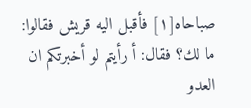صباحاه[١] فأقبل اليه قريش فقالوا: ما لك؟ فقال: أ رأيتم لو أخبرتكم ان العدو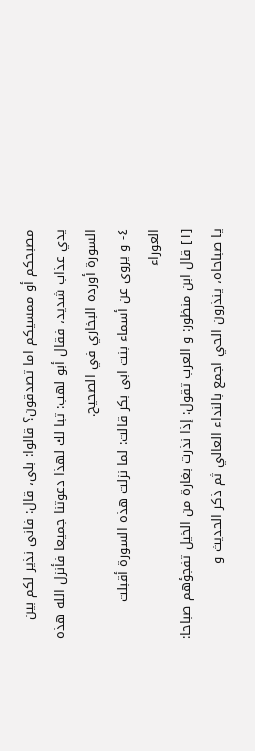مصبحكم أو ممسيكم اما تصدقون؟ قالوا: بلى، قال: فانى نذير لكم بين يدي عذاب شديد، فقال أبو لهب: تبا لك لهذا دعوتنا جميعا فأنزل الله هذه السورة أورده البخاري في الصحيح.
٤- و يروى عن أسماء بنت ابى بكر قالت: لما نزلت هذه السورة أقبلت العوراء
[١] قال ابن منظور: و العرب تقول: إذا نذرت بغارة من الخيل تفجؤهم صباحا: يا صباحاه، ينذرون الحي اجمع بالنداء العالي ثم ذكر الحديث و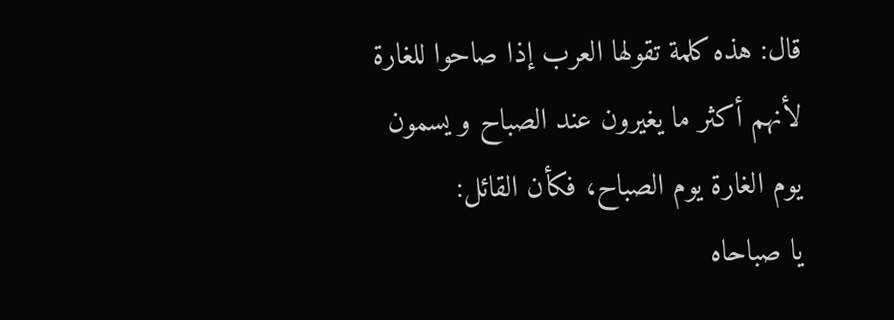قال: هذه كلمة تقولها العرب إذا صاحوا للغارة لأنهم أكثر ما يغيرون عند الصباح و يسمون يوم الغارة يوم الصباح، فكأن القائل:
يا صباحاه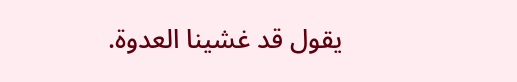يقول قد غشينا العدوة.